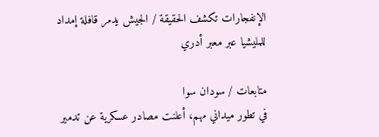الإنفجارات تكشف الحقيقة / الجيش يدمر قافلة إمداد للمليشيا عبر معبر أدري

متابعات / سودان سوا
في تطور ميداني مهم، أعلنت مصادر عسكرية عن تدمير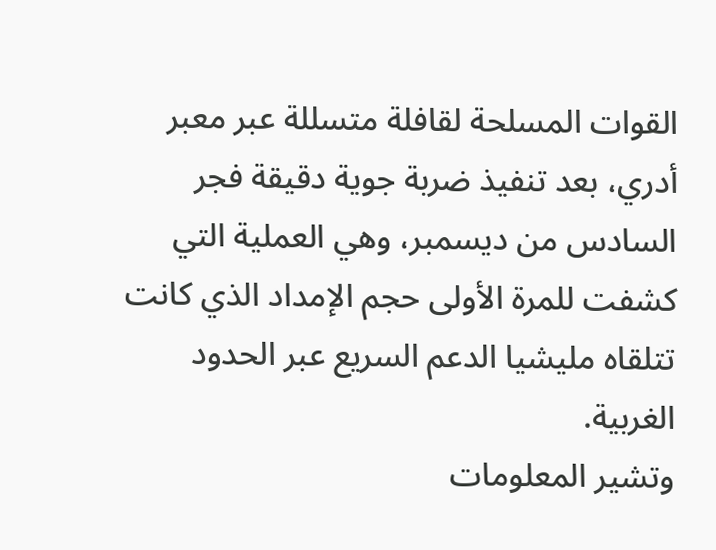القوات المسلحة لقافلة متسللة عبر معبر أدري، بعد تنفيذ ضربة جوية دقيقة فجر السادس من ديسمبر، وهي العملية التي كشفت للمرة الأولى حجم الإمداد الذي كانت تتلقاه مليشيا الدعم السريع عبر الحدود الغربية.
وتشير المعلومات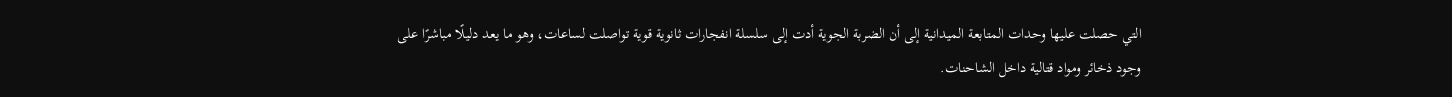التي حصلت عليها وحدات المتابعة الميدانية إلى أن الضربة الجوية أدت إلى سلسلة انفجارات ثانوية قوية تواصلت لساعات، وهو ما يعد دليلًا مباشرًا على وجود ذخائر ومواد قتالية داخل الشاحنات.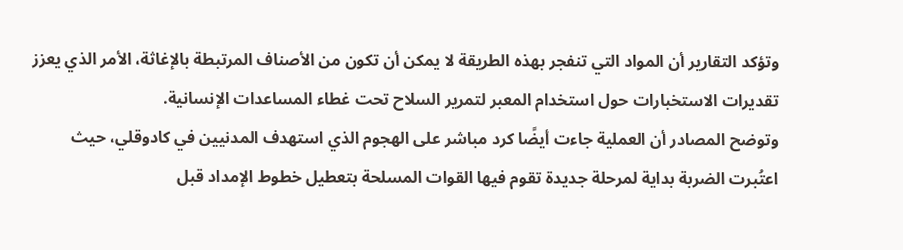وتؤكد التقارير أن المواد التي تنفجر بهذه الطريقة لا يمكن أن تكون من الأصناف المرتبطة بالإغاثة، الأمر الذي يعزز تقديرات الاستخبارات حول استخدام المعبر لتمرير السلاح تحت غطاء المساعدات الإنسانية.
وتوضح المصادر أن العملية جاءت أيضًا كرد مباشر على الهجوم الذي استهدف المدنيين في كادوقلي، حيث اعتُبرت الضربة بداية لمرحلة جديدة تقوم فيها القوات المسلحة بتعطيل خطوط الإمداد قبل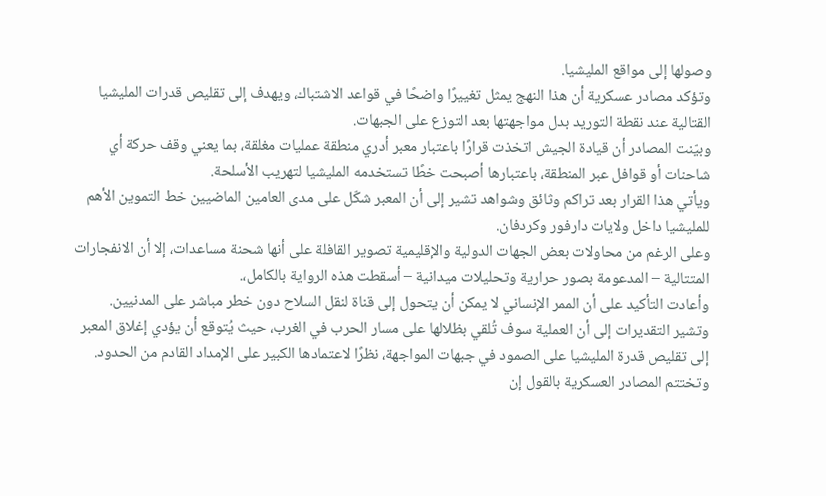وصولها إلى مواقع المليشيا.
وتؤكد مصادر عسكرية أن هذا النهج يمثل تغييرًا واضحًا في قواعد الاشتباك، ويهدف إلى تقليص قدرات المليشيا القتالية عند نقطة التوريد بدل مواجهتها بعد التوزع على الجبهات.
وبيّنت المصادر أن قيادة الجيش اتخذت قرارًا باعتبار معبر أدري منطقة عمليات مغلقة، بما يعني وقف حركة أي شاحنات أو قوافل عبر المنطقة، باعتبارها أصبحت خطًا تستخدمه المليشيا لتهريب الأسلحة.
ويأتي هذا القرار بعد تراكم وثائق وشواهد تشير إلى أن المعبر شكّل على مدى العامين الماضيين خط التموين الأهم للمليشيا داخل ولايات دارفور وكردفان.
وعلى الرغم من محاولات بعض الجهات الدولية والإقليمية تصوير القافلة على أنها شحنة مساعدات، إلا أن الانفجارات المتتالية – المدعومة بصور حرارية وتحليلات ميدانية – أسقطت هذه الرواية بالكامل،.
وأعادت التأكيد على أن الممر الإنساني لا يمكن أن يتحول إلى قناة لنقل السلاح دون خطر مباشر على المدنيين.
وتشير التقديرات إلى أن العملية سوف تُلقي بظلالها على مسار الحرب في الغرب، حيث يُتوقع أن يؤدي إغلاق المعبر إلى تقليص قدرة المليشيا على الصمود في جبهات المواجهة، نظرًا لاعتمادها الكبير على الإمداد القادم من الحدود.
وتختتم المصادر العسكرية بالقول إن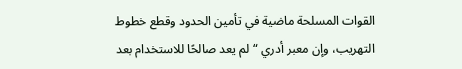القوات المسلحة ماضية في تأمين الحدود وقطع خطوط التهريب، وإن معبر أدري “لم يعد صالحًا للاستخدام بعد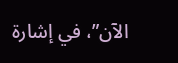الآن”، في إشارة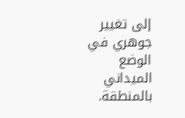إلى تغيير جوهري في الوضع الميداني بالمنطقة.